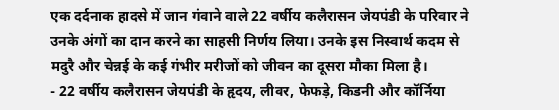एक दर्दनाक हादसे में जान गंवाने वाले 22 वर्षीय कलैरासन जेयपंडी के परिवार ने उनके अंगों का दान करने का साहसी निर्णय लिया। उनके इस निस्वार्थ कदम से मदुरै और चेन्नई के कई गंभीर मरीजों को जीवन का दूसरा मौका मिला है।
- 22 वर्षीय कलैरासन जेयपंडी के हृदय, लीवर, फेफड़े, किडनी और कॉर्निया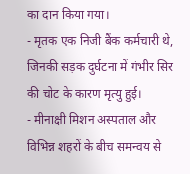का दान किया गया।
- मृतक एक निजी बैंक कर्मचारी थे, जिनकी सड़क दुर्घटना में गंभीर सिर की चोट के कारण मृत्यु हुई।
- मीनाक्षी मिशन अस्पताल और विभिन्न शहरों के बीच समन्वय से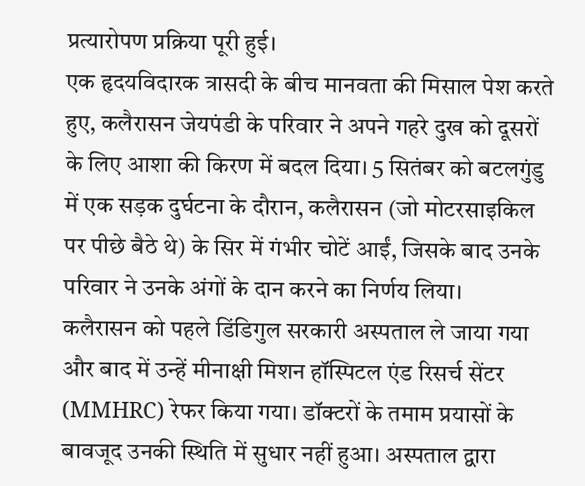प्रत्यारोपण प्रक्रिया पूरी हुई।
एक हृदयविदारक त्रासदी के बीच मानवता की मिसाल पेश करते हुए, कलैरासन जेयपंडी के परिवार ने अपने गहरे दुख को दूसरों के लिए आशा की किरण में बदल दिया। 5 सितंबर को बटलगुंडु में एक सड़क दुर्घटना के दौरान, कलैरासन (जो मोटरसाइकिल पर पीछे बैठे थे) के सिर में गंभीर चोटें आईं, जिसके बाद उनके परिवार ने उनके अंगों के दान करने का निर्णय लिया।
कलैरासन को पहले डिंडिगुल सरकारी अस्पताल ले जाया गया और बाद में उन्हें मीनाक्षी मिशन हॉस्पिटल एंड रिसर्च सेंटर (MMHRC) रेफर किया गया। डॉक्टरों के तमाम प्रयासों के बावजूद उनकी स्थिति में सुधार नहीं हुआ। अस्पताल द्वारा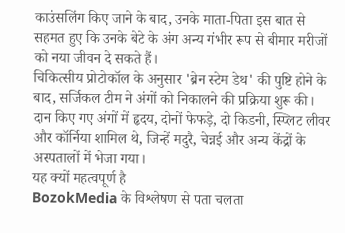काउंसलिंग किए जाने के बाद, उनके माता-पिता इस बात से सहमत हुए कि उनके बेटे के अंग अन्य गंभीर रूप से बीमार मरीजों को नया जीवन दे सकते हैं।
चिकित्सीय प्रोटोकॉल के अनुसार 'ब्रेन स्टेम डेथ' की पुष्टि होने के बाद, सर्जिकल टीम ने अंगों को निकालने की प्रक्रिया शुरू की। दान किए गए अंगों में हृदय, दोनों फेफड़े, दो किडनी, स्प्लिट लीवर और कॉर्निया शामिल थे, जिन्हें मदुरै, चेन्नई और अन्य केंद्रों के अस्पतालों में भेजा गया।
यह क्यों महत्वपूर्ण है
BozokMedia के विश्लेषण से पता चलता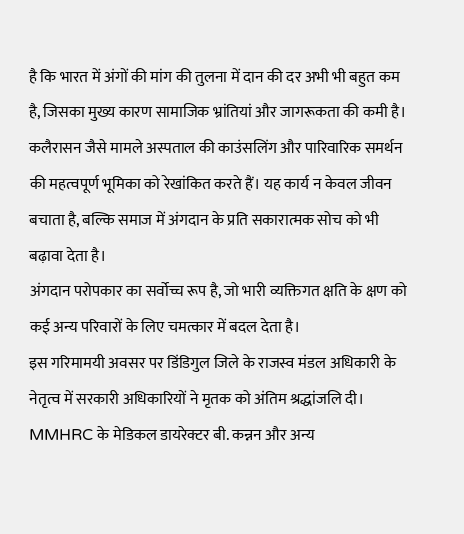है कि भारत में अंगों की मांग की तुलना में दान की दर अभी भी बहुत कम है, जिसका मुख्य कारण सामाजिक भ्रांतियां और जागरूकता की कमी है। कलैरासन जैसे मामले अस्पताल की काउंसलिंग और पारिवारिक समर्थन की महत्वपूर्ण भूमिका को रेखांकित करते हैं। यह कार्य न केवल जीवन बचाता है, बल्कि समाज में अंगदान के प्रति सकारात्मक सोच को भी बढ़ावा देता है।
अंगदान परोपकार का सर्वोच्च रूप है, जो भारी व्यक्तिगत क्षति के क्षण को कई अन्य परिवारों के लिए चमत्कार में बदल देता है।
इस गरिमामयी अवसर पर डिंडिगुल जिले के राजस्व मंडल अधिकारी के नेतृत्व में सरकारी अधिकारियों ने मृतक को अंतिम श्रद्धांजलि दी। MMHRC के मेडिकल डायरेक्टर बी. कन्नन और अन्य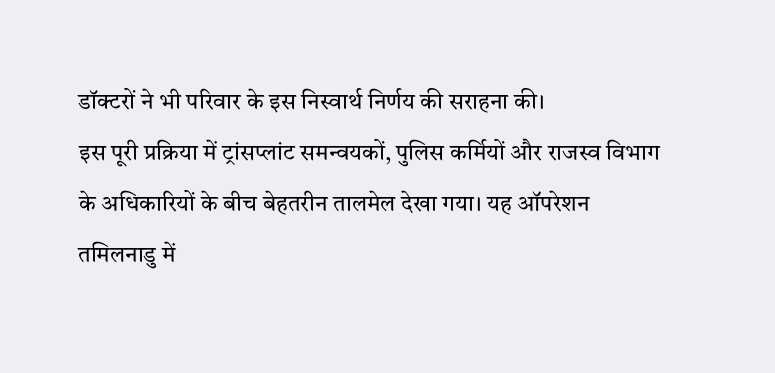डॉक्टरों ने भी परिवार के इस निस्वार्थ निर्णय की सराहना की।
इस पूरी प्रक्रिया में ट्रांसप्लांट समन्वयकों, पुलिस कर्मियों और राजस्व विभाग के अधिकारियों के बीच बेहतरीन तालमेल देखा गया। यह ऑपरेशन तमिलनाडु में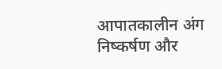आपातकालीन अंग निष्कर्षण और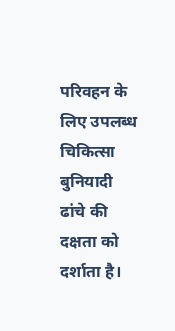परिवहन के लिए उपलब्ध चिकित्सा बुनियादी ढांचे की दक्षता को दर्शाता है।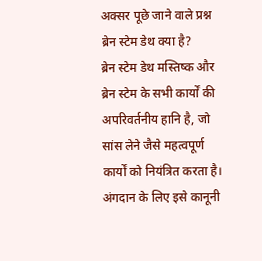अक्सर पूछे जाने वाले प्रश्न
ब्रेन स्टेम डेथ क्या है?
ब्रेन स्टेम डेथ मस्तिष्क और ब्रेन स्टेम के सभी कार्यों की अपरिवर्तनीय हानि है, जो सांस लेने जैसे महत्वपूर्ण कार्यों को नियंत्रित करता है। अंगदान के लिए इसे कानूनी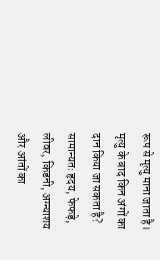रूप से मृत्यु माना जाता है।
मृत्यु के बाद किन अंगों का दान किया जा सकता है?
सामान्यतः हृदय, फेफड़े, लीवर, किडनी, अग्न्याशय और आंतों का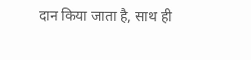दान किया जाता है, साथ ही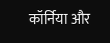कॉर्निया और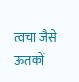त्वचा जैसे ऊतकों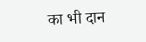का भी दान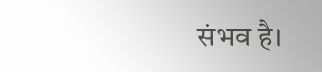संभव है।